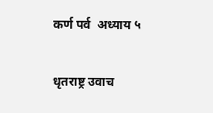कर्ण पर्व  अध्याय ५

धृतराष्ट्र उवाच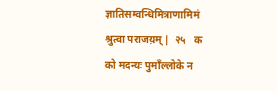ज्ञातिसम्वन्धिमित्राणामिमं श्रुत्वा पराजय़म् |  २५   क
को मदन्यः पुमाँल्लोके न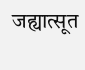जह्यात्सूत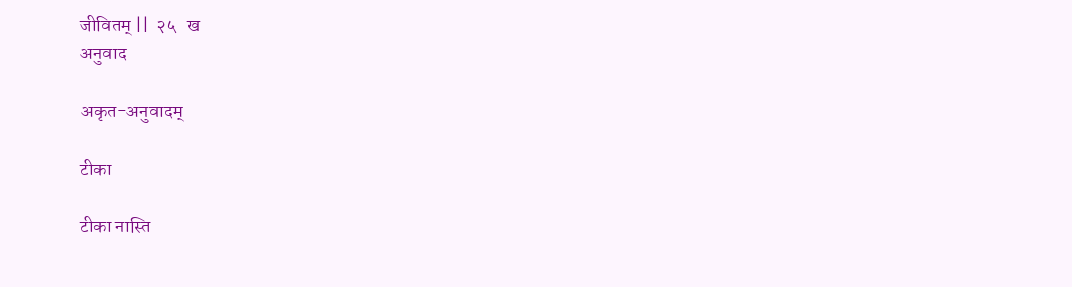जीवितम् ||  २५   ख
अनुवाद

अकृत-अनुवादम्

टीका

टीका नास्ति